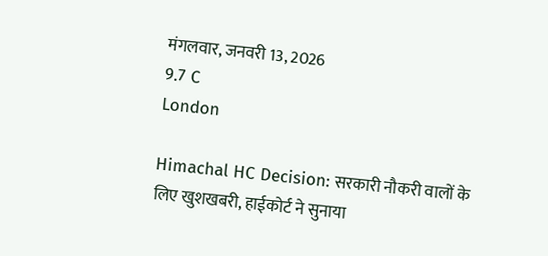मंगलवार, जनवरी 13, 2026
9.7 C
London

Himachal HC Decision: सरकारी नौकरी वालों के लिए खुशखबरी, हाईकोर्ट ने सुनाया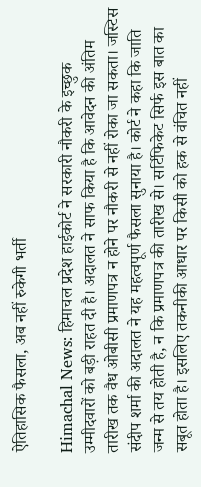ऐतिहासिक फैसला, अब नहीं रुकेगी भर्ती

Himachal News: हिमाचल प्रदेश हाईकोर्ट ने सरकारी नौकरी के इच्छुक उम्मीदवारों को बड़ी राहत दी है। अदालत ने साफ किया है कि आवेदन की अंतिम तारीख तक वैध ओबीसी प्रमाणपत्र न होने पर नौकरी से नहीं रोका जा सकता। जस्टिस संदीप शर्मा की अदालत ने यह महत्वपूर्ण फैसला सुनाया है। कोर्ट ने कहा कि जाति जन्म से तय होती है, न कि प्रमाणपत्र की तारीख से। सर्टिफिकेट सिर्फ इस बात का सबूत होता है। इसलिए तकनीकी आधार पर किसी को हक से वंचित नहीं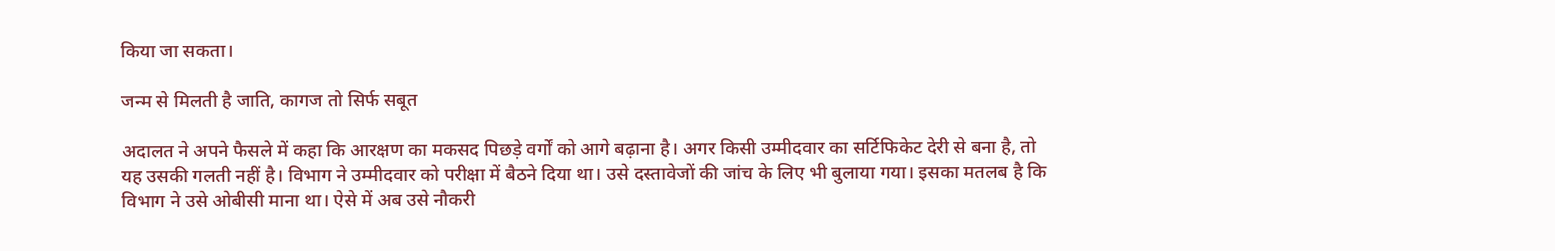किया जा सकता।

जन्म से मिलती है जाति, कागज तो सिर्फ सबूत

अदालत ने अपने फैसले में कहा कि आरक्षण का मकसद पिछड़े वर्गों को आगे बढ़ाना है। अगर किसी उम्मीदवार का सर्टिफिकेट देरी से बना है, तो यह उसकी गलती नहीं है। विभाग ने उम्मीदवार को परीक्षा में बैठने दिया था। उसे दस्तावेजों की जांच के लिए भी बुलाया गया। इसका मतलब है कि विभाग ने उसे ओबीसी माना था। ऐसे में अब उसे नौकरी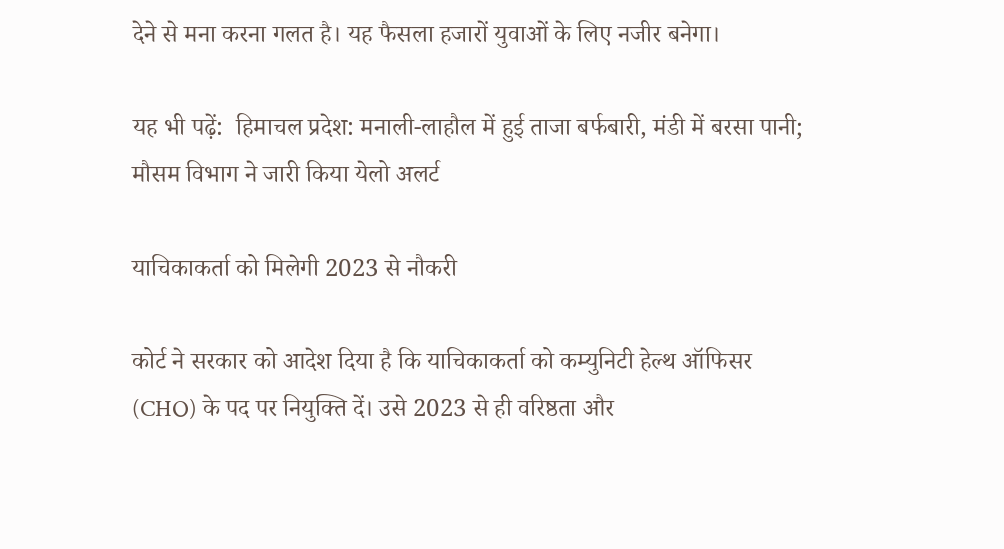देने से मना करना गलत है। यह फैसला हजारों युवाओं के लिए नजीर बनेगा।

यह भी पढ़ें:  हिमाचल प्रदेश: मनाली-लाहौल में हुई ताजा बर्फबारी, मंडी में बरसा पानी; मौसम विभाग ने जारी किया येलो अलर्ट

याचिकाकर्ता को मिलेगी 2023 से नौकरी

कोर्ट ने सरकार को आदेश दिया है कि याचिकाकर्ता को कम्युनिटी हेल्थ ऑफिसर (CHO) के पद पर नियुक्ति दें। उसे 2023 से ही वरिष्ठता और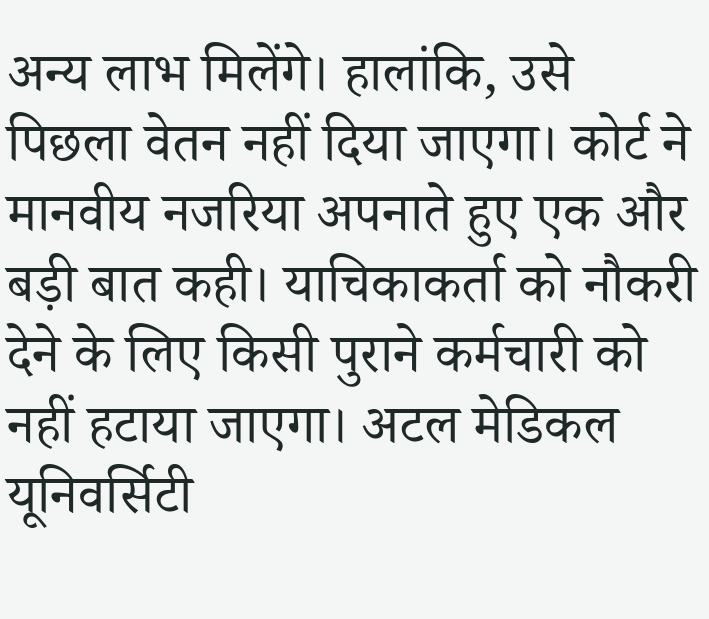अन्य लाभ मिलेंगे। हालांकि, उसे पिछला वेतन नहीं दिया जाएगा। कोर्ट ने मानवीय नजरिया अपनाते हुए एक और बड़ी बात कही। याचिकाकर्ता को नौकरी देने के लिए किसी पुराने कर्मचारी को नहीं हटाया जाएगा। अटल मेडिकल यूनिवर्सिटी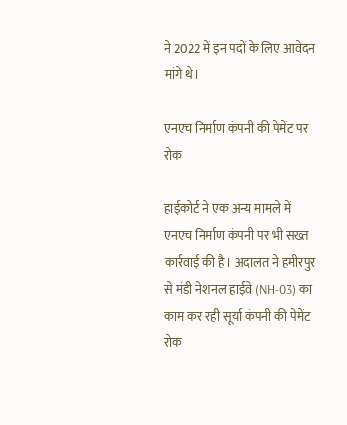ने 2022 में इन पदों के लिए आवेदन मांगे थे।

एनएच निर्माण कंपनी की पेमेंट पर रोक

हाईकोर्ट ने एक अन्य मामले में एनएच निर्माण कंपनी पर भी सख्त कार्रवाई की है। अदालत ने हमीरपुर से मंडी नेशनल हाईवे (NH-03) का काम कर रही सूर्या कंपनी की पेमेंट रोक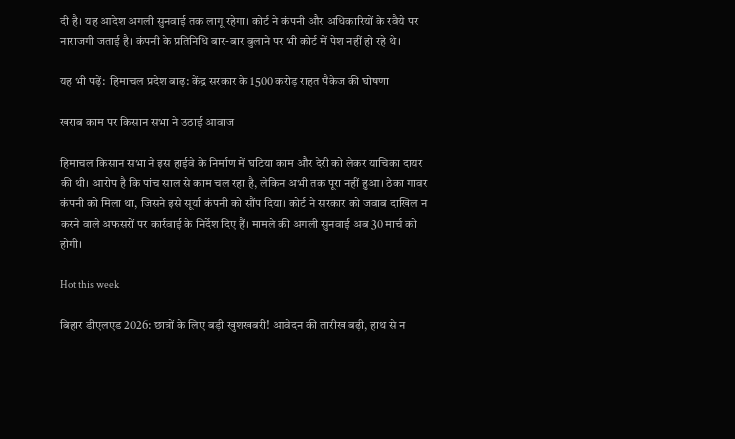दी है। यह आदेश अगली सुनवाई तक लागू रहेगा। कोर्ट ने कंपनी और अधिकारियों के रवैये पर नाराजगी जताई है। कंपनी के प्रतिनिधि बार-बार बुलाने पर भी कोर्ट में पेश नहीं हो रहे थे।

यह भी पढ़ें:  हिमाचल प्रदेश बाढ़: केंद्र सरकार के 1500 करोड़ राहत पैकेज की घोषणा

खराब काम पर किसान सभा ने उठाई आवाज

हिमाचल किसान सभा ने इस हाईवे के निर्माण में घटिया काम और देरी को लेकर याचिका दायर की थी। आरोप है कि पांच साल से काम चल रहा है, लेकिन अभी तक पूरा नहीं हुआ। ठेका गावर कंपनी को मिला था, जिसने इसे सूर्या कंपनी को सौंप दिया। कोर्ट ने सरकार को जवाब दाखिल न करने वाले अफसरों पर कार्रवाई के निर्देश दिए हैं। मामले की अगली सुनवाई अब 30 मार्च को होगी।

Hot this week

बिहार डीएलएड 2026: छात्रों के लिए बड़ी खुशखबरी! आवेदन की तारीख बढ़ी, हाथ से न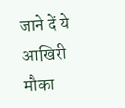जाने दें ये आखिरी मौका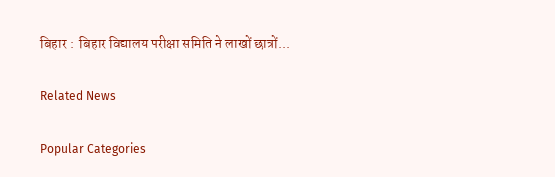बिहार :  बिहार विद्यालय परीक्षा समिति ने लाखों छात्रों...

Related News

Popular Categories